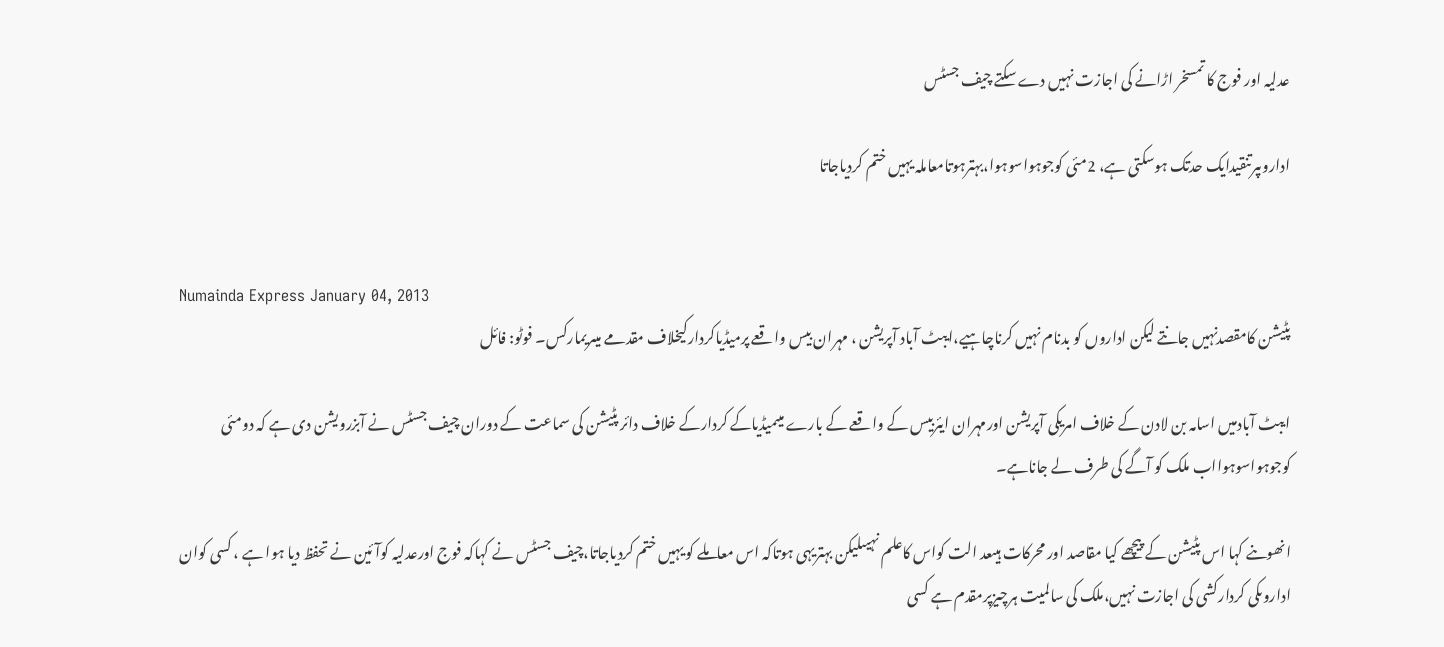عدلیہ اور فوج کا تمسخر اڑانے کی اجازت نہیں دے سکتے چیف جسٹس

اداروںپرتنقیدایک حدتک ہوسکتی ہے، 2مئی کوجوہواسوہوا،بہترہوتامعاملہ یہیں ختم کردیاجاتا


Numainda Express January 04, 2013
پٹیشن کامقصدنہیں جانتے لیکن اداروں کو بدنام نہیں کرناچاہیے،ایبٹ آباد آپریشن ، مہران بیس واقعے پرمیڈیاکردارکیخلاف مقدمے میںریمارکس۔ فوٹو: فائل

ایبٹ آبادمیں اسامہ بن لادن کے خلاف امریکی آپریشن اورمہران ایئربیس کے واقعے کے بارے میںمیڈیاکے کردارکے خلاف دائر پٹیشن کی سماعت کے دوران چیف جسٹس نے آبزرویشن دی ہے کہ دومئی کوجوہواسوہوااب ملک کو آگے کی طرف لے جاناہے۔

انھوںنے کہا اس پٹیشن کے پیچھے کیا مقاصد اور محرکات ہیںعد الت کواس کاعلم نہیںلیکن بہتریہی ہوتاکہ اس معاملے کو یہیں ختم کردیاجاتا،چیف جسٹس نے کہاکہ فوج اورعدلیہ کوآئین نے تحفظ دیا ہوا ہے ، کسی کوان اداروںکی کردارکشی کی اجازت نہیں،ملک کی سالمیت ہرچیزپرمقدم ہے کسی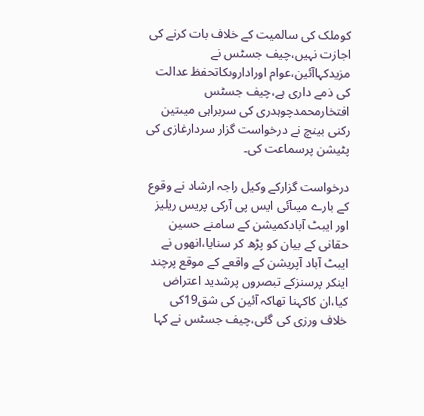کوملک کی سالمیت کے خلاف بات کرنے کی اجازت نہیں،چیف جسٹس نے مزیدکہاآئین،عوام اوراداروںکاتحفظ عدالت کی ذمے داری ہے،چیف جسٹس افتخارمحمدچوہدری کی سربراہی میںتین رکنی بینچ نے درخواست گزار سردارغازی کی پٹیشن پرسماعت کی۔

درخواست گزارکے وکیل راجہ ارشاد نے وقوع کے بارے میںآئی ایس پی آرکی پریس ریلیز اور ایبٹ آبادکمیشن کے سامنے حسین حقانی کے بیان کو پڑھ کر سنایا،انھوں نے ایبٹ آباد آپریشن کے واقعے کے موقع پرچند اینکر پرسنزکے تبصروں پرشدید اعتراض کیا،ان کاکہنا تھاکہ آئین کی شق19کی خلاف ورزی کی گئی،چیف جسٹس نے کہا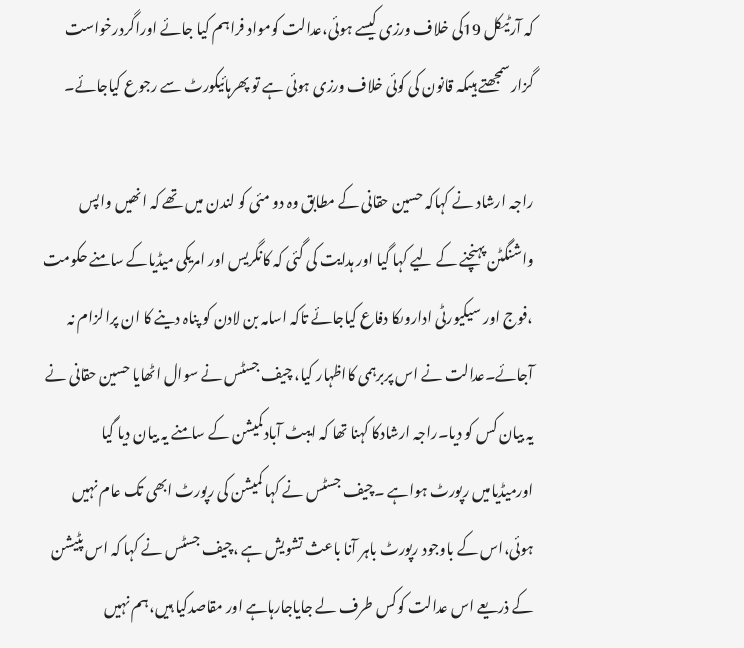کہ آرٹیکل 19کی خلاف ورزی کیسے ہوئی،عدالت کومواد فراہم کیا جائے اوراگردرخواست گزارسمجھتے ہیںکہ قانون کی کوئی خلاف ورزی ہوئی ہے تو پھرہائیکورٹ سے رجوع کیاجائے۔

راجہ ارشاد نے کہاکہ حسین حقانی کے مطابق وہ دو مئی کو لندن میں تھے کہ انھیں واپس واشنگٹن پہنچنے کے لیے کہا گیا اور ہدایت کی گئی کہ کانگریس اور امریکی میڈیاکے سامنے حکومت ،فوج اور سیکیورٹی اداروںکا دفاع کیاجائے تاکہ اسامہ بن لادن کو پناہ دینے کا ان پرالزام نہ آجائے۔عدالت نے اس پربرہمی کااظہار کیا، چیف جسٹس نے سوال اٹھایا حسین حقانی نے یہ بیان کس کو دیا۔راجہ ارشادکا کہنا تھا کہ ایبٹ آبادکمیشن کے سامنے یہ بیان دیا گیا اورمیڈیامیں رپورٹ ہواہے ۔چیف جسٹس نے کہا کمیشن کی رپورٹ ابھی تک عام نہیں ہوئی،اس کے باوجود رپورٹ باہر آنا باعث تشویش ہے ،چیف جسٹس نے کہا کہ اس پٹیشن کے ذریعے اس عدالت کوکس طرف لے جایاجارہاہے اور مقاصدکیا ہیں،ہم نہیں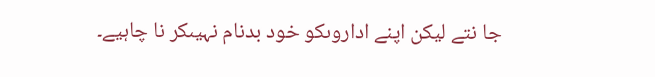جا نتے لیکن اپنے اداروںکو خود بدنام نہیںکر نا چاہیے۔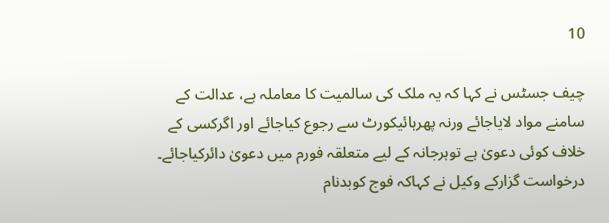10

چیف جسٹس نے کہا کہ یہ ملک کی سالمیت کا معاملہ ہے، عدالت کے سامنے مواد لایاجائے ورنہ پھرہائیکورٹ سے رجوع کیاجائے اور اگرکسی کے خلاف کوئی دعویٰ ہے توہرجانہ کے لیے متعلقہ فورم میں دعویٰ دائرکیاجائے۔ درخواست گزارکے وکیل نے کہاکہ فوج کوبدنام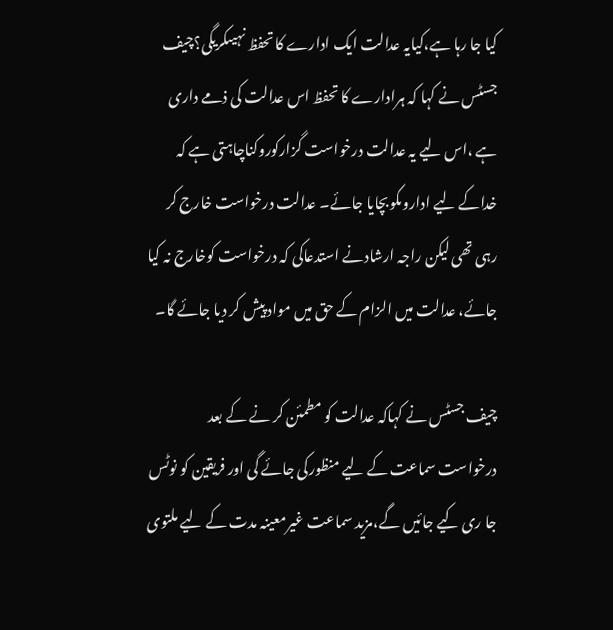کیا جا رہا ہے،کیایہ عدالت ایک ادارے کا تحفظ نہیںکریگی؟چیف جسٹس نے کہا کہ ہرادارے کا تحفظ اس عدالت کی ذمے داری ہے ،اس لیے یہ عدالت درخواست گزارکوروکناچاہتی ہے کہ خداکے لیے اداروںکوبچایا جائے۔ عدالت درخواست خارج کر رہی تھی لیکن راجہ ارشادنے استدعاکی کہ درخواست کوخارج نہ کیا جائے، عدالت میں الزام کے حق میں مواد پیش کر دیا جائے گا۔

چیف جسٹس نے کہاکہ عدالت کو مطمئن کر نے کے بعد درخواست سماعت کے لیے منظورکی جائے گی اور فریقین کو نوٹس جا ری کیے جائیں گے،مزید سماعت غیرمعینہ مدت کے لیے ملتوی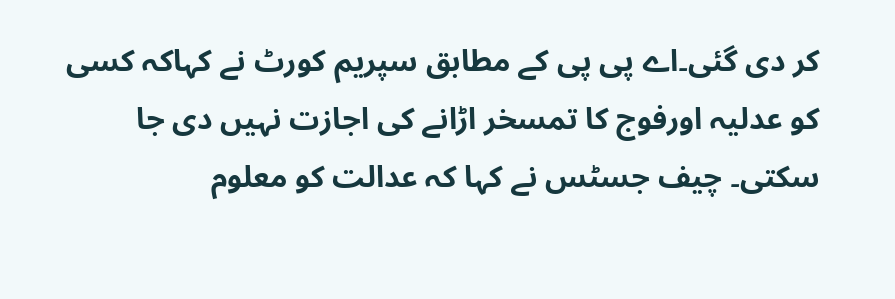کر دی گئی۔اے پی پی کے مطابق سپریم کورٹ نے کہاکہ کسی کو عدلیہ اورفوج کا تمسخر اڑانے کی اجازت نہیں دی جا سکتی۔ چیف جسٹس نے کہا کہ عدالت کو معلوم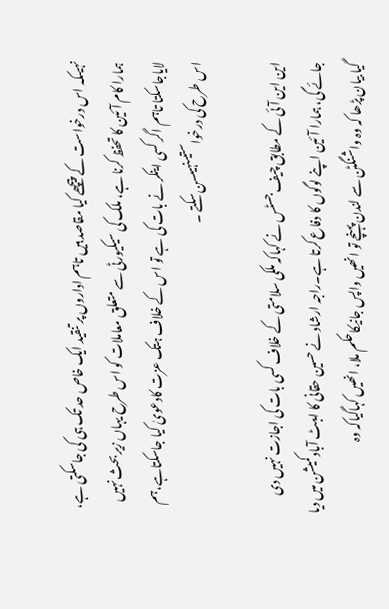نہیںکہ اس درخواست کے پیچھے کیا مقاصد ہیں تاہم اداروں پر تنقید ایک خاص حد تک ہی کی جاسکتی ہے، ہمارا کام آئین کا تحفظ کرنا ہے، ملک کی سیکیورٹی سے متعلق معاملات کو اس طرح یہاں زیر بحث نہیں لایاجاسکتا تاہم اگر کسی اینکر نے بات کی ہے تو اس کے خلاف ہتک عزت کادعویٰ کیا جاسکتاہے،ہم اس طرح کی درخواستیںنہیںسن سکتے ۔

این این آئی کے مطابق چیف جسٹس نے کہاکہ ملکی سلامتی کے خلاف کسی بات کی اجازت نہیں دی جائے گی، ہمارا آئین اپنے لوگوں کا دفاع کرتا ہے۔راجہ ارشاد نے حسین حقانی کا ایبٹ آباد کمیشن میں دیا گیا بیان پڑھا کہ وہ واشنگٹن سے لندن پہنچے تو انھیں واپس جانیکاحکم ملا، انھیں کہاگیاکہ وہ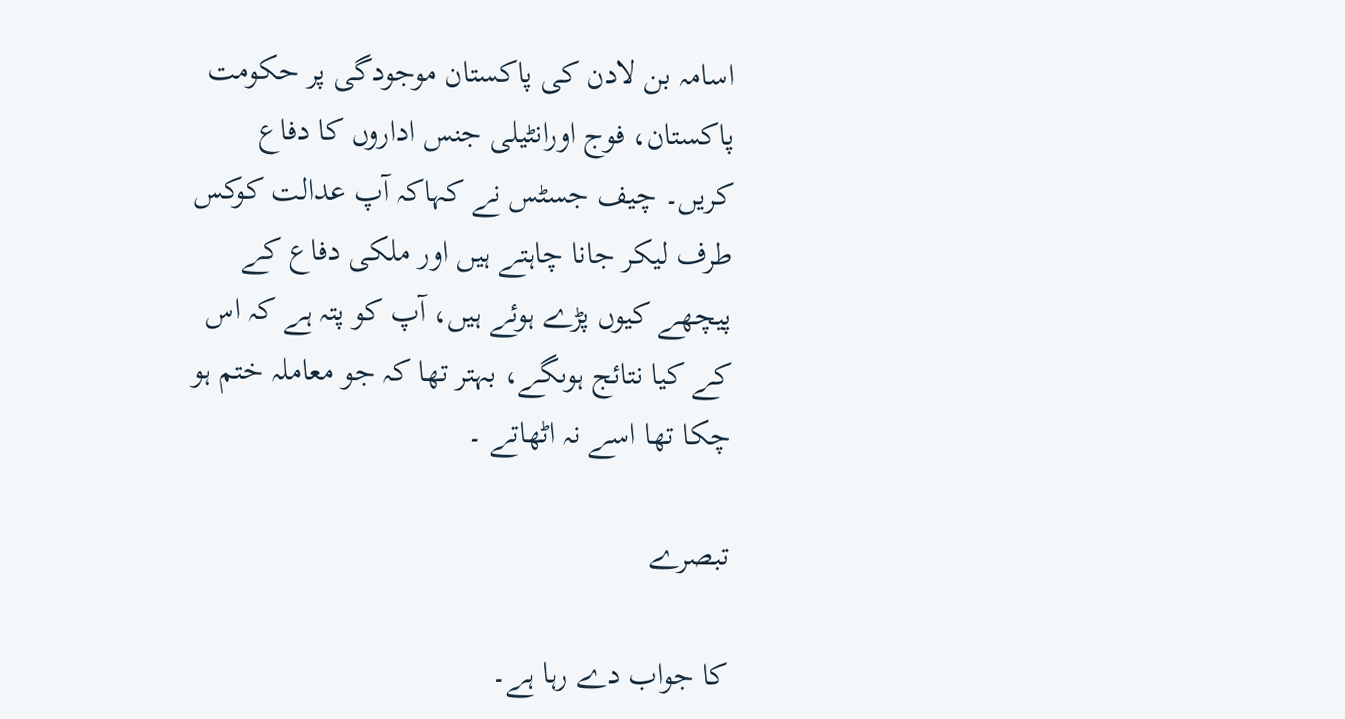اسامہ بن لادن کی پاکستان موجودگی پر حکومت پاکستان، فوج اورانٹیلی جنس اداروں کا دفاع کریں۔ چیف جسٹس نے کہاکہ آپ عدالت کوکس طرف لیکر جانا چاہتے ہیں اور ملکی دفاع کے پیچھے کیوں پڑے ہوئے ہیں، آپ کو پتہ ہے کہ اس کے کیا نتائج ہوںگے، بہتر تھا کہ جو معاملہ ختم ہو چکا تھا اسے نہ اٹھاتے ۔

تبصرے

کا جواب دے رہا ہے۔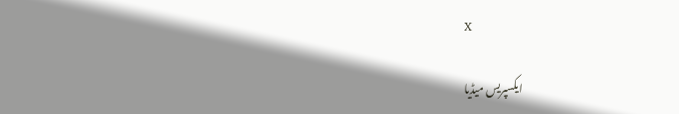X

ایکسپریس میڈیا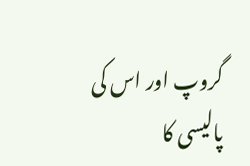گروپ اور اس کی پالیسی کا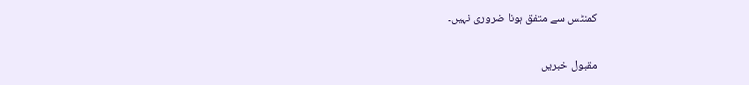کمنٹس سے متفق ہونا ضروری نہیں۔

مقبول خبریں